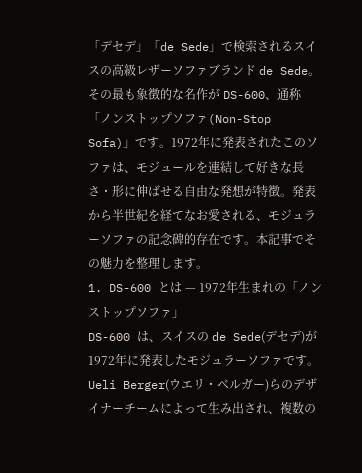「デセデ」「de Sede」で検索されるスイスの高級レザーソファブランド de Sede。その最も象徴的な名作が DS-600、通称「ノンストップソファ(Non-Stop Sofa)」です。1972年に発表されたこのソファは、モジュールを連結して好きな長さ・形に伸ばせる自由な発想が特徴。発表から半世紀を経てなお愛される、モジュラーソファの記念碑的存在です。本記事でその魅力を整理します。
1. DS-600 とは — 1972年生まれの「ノンストップソファ」
DS-600 は、スイスの de Sede(デセデ)が1972年に発表したモジュラーソファです。Ueli Berger(ウエリ・ベルガー)らのデザイナーチームによって生み出され、複数の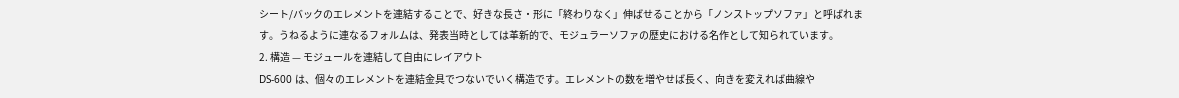シート/バックのエレメントを連結することで、好きな長さ・形に「終わりなく」伸ばせることから「ノンストップソファ」と呼ばれます。うねるように連なるフォルムは、発表当時としては革新的で、モジュラーソファの歴史における名作として知られています。
2. 構造 — モジュールを連結して自由にレイアウト
DS-600 は、個々のエレメントを連結金具でつないでいく構造です。エレメントの数を増やせば長く、向きを変えれば曲線や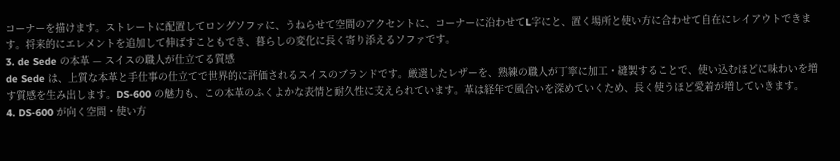コーナーを描けます。ストレートに配置してロングソファに、うねらせて空間のアクセントに、コーナーに沿わせてL字にと、置く場所と使い方に合わせて自在にレイアウトできます。将来的にエレメントを追加して伸ばすこともでき、暮らしの変化に長く寄り添えるソファです。
3. de Sede の本革 — スイスの職人が仕立てる質感
de Sede は、上質な本革と手仕事の仕立てで世界的に評価されるスイスのブランドです。厳選したレザーを、熟練の職人が丁寧に加工・縫製することで、使い込むほどに味わいを増す質感を生み出します。DS-600 の魅力も、この本革のふくよかな表情と耐久性に支えられています。革は経年で風合いを深めていくため、長く使うほど愛着が増していきます。
4. DS-600 が向く空間・使い方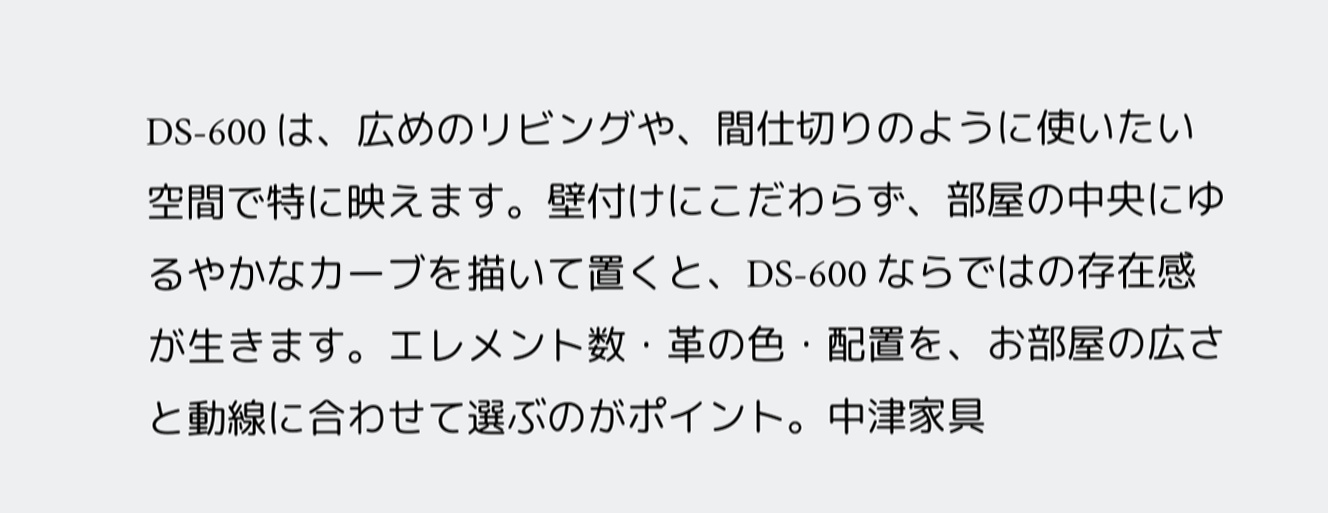DS-600 は、広めのリビングや、間仕切りのように使いたい空間で特に映えます。壁付けにこだわらず、部屋の中央にゆるやかなカーブを描いて置くと、DS-600 ならではの存在感が生きます。エレメント数・革の色・配置を、お部屋の広さと動線に合わせて選ぶのがポイント。中津家具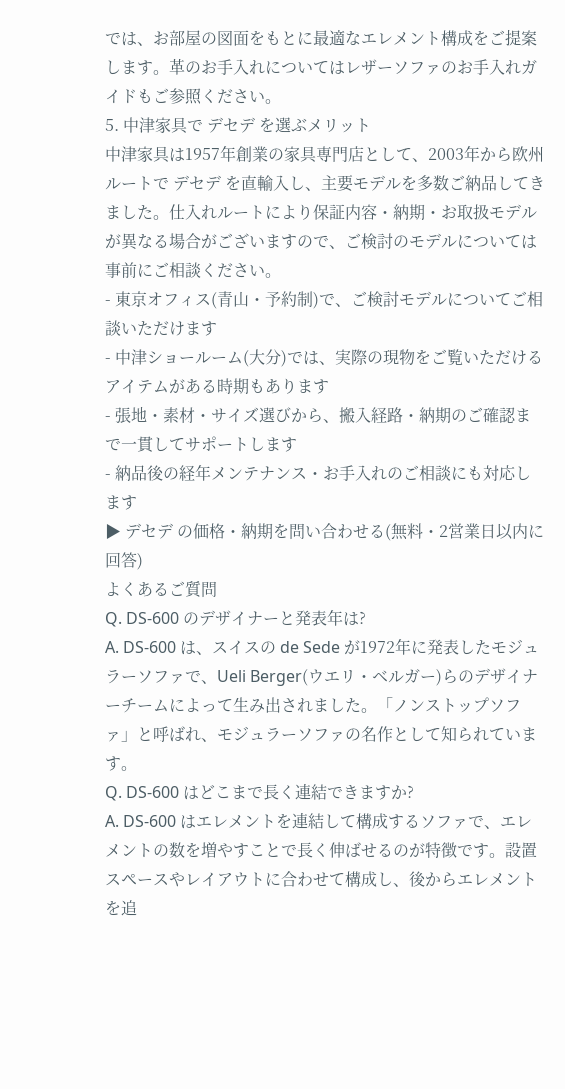では、お部屋の図面をもとに最適なエレメント構成をご提案します。革のお手入れについてはレザーソファのお手入れガイドもご参照ください。
5. 中津家具で デセデ を選ぶメリット
中津家具は1957年創業の家具専門店として、2003年から欧州ルートで デセデ を直輸入し、主要モデルを多数ご納品してきました。仕入れルートにより保証内容・納期・お取扱モデルが異なる場合がございますので、ご検討のモデルについては事前にご相談ください。
- 東京オフィス(青山・予約制)で、ご検討モデルについてご相談いただけます
- 中津ショールーム(大分)では、実際の現物をご覧いただけるアイテムがある時期もあります
- 張地・素材・サイズ選びから、搬入経路・納期のご確認まで一貫してサポートします
- 納品後の経年メンテナンス・お手入れのご相談にも対応します
▶ デセデ の価格・納期を問い合わせる(無料・2営業日以内に回答)
よくあるご質問
Q. DS-600 のデザイナーと発表年は?
A. DS-600 は、スイスの de Sede が1972年に発表したモジュラーソファで、Ueli Berger(ウエリ・ベルガー)らのデザイナーチームによって生み出されました。「ノンストップソファ」と呼ばれ、モジュラーソファの名作として知られています。
Q. DS-600 はどこまで長く連結できますか?
A. DS-600 はエレメントを連結して構成するソファで、エレメントの数を増やすことで長く伸ばせるのが特徴です。設置スペースやレイアウトに合わせて構成し、後からエレメントを追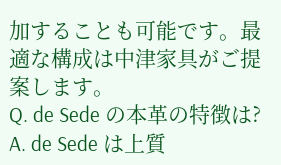加することも可能です。最適な構成は中津家具がご提案します。
Q. de Sede の本革の特徴は?
A. de Sede は上質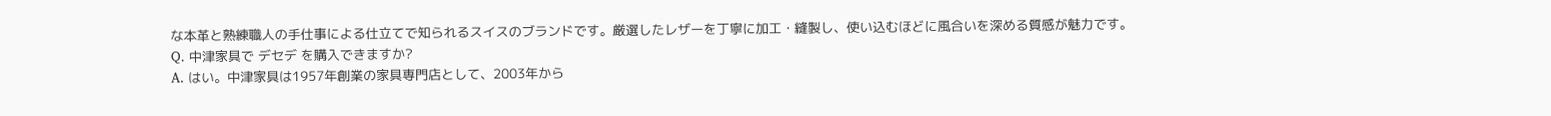な本革と熟練職人の手仕事による仕立てで知られるスイスのブランドです。厳選したレザーを丁寧に加工・縫製し、使い込むほどに風合いを深める質感が魅力です。
Q. 中津家具で デセデ を購入できますか?
A. はい。中津家具は1957年創業の家具専門店として、2003年から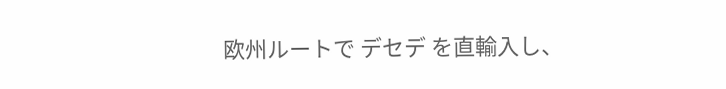欧州ルートで デセデ を直輸入し、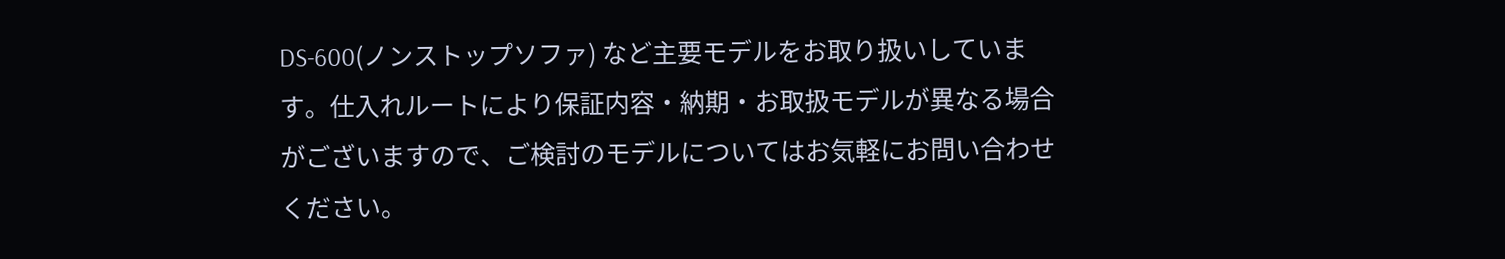DS-600(ノンストップソファ) など主要モデルをお取り扱いしています。仕入れルートにより保証内容・納期・お取扱モデルが異なる場合がございますので、ご検討のモデルについてはお気軽にお問い合わせください。